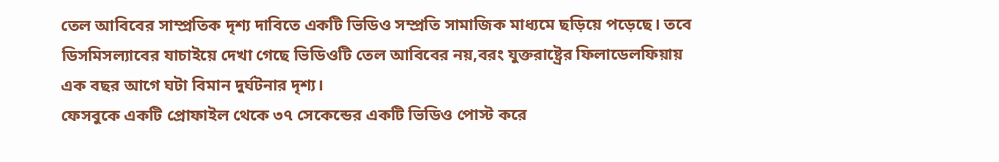তেল আবিবের সাম্প্রতিক দৃশ্য দাবিতে একটি ভিডিও সম্প্রতি সামাজিক মাধ্যমে ছড়িয়ে পড়েছে। তবে ডিসমিসল্যাবের যাচাইয়ে দেখা গেছে ভিডিওটি তেল আবিবের নয়,বরং যুক্তরাষ্ট্রের ফিলাডেলফিয়ায় এক বছর আগে ঘটা বিমান দুর্ঘটনার দৃশ্য।
ফেসবুকে একটি প্রোফাইল থেকে ৩৭ সেকেন্ডের একটি ভিডিও পোস্ট করে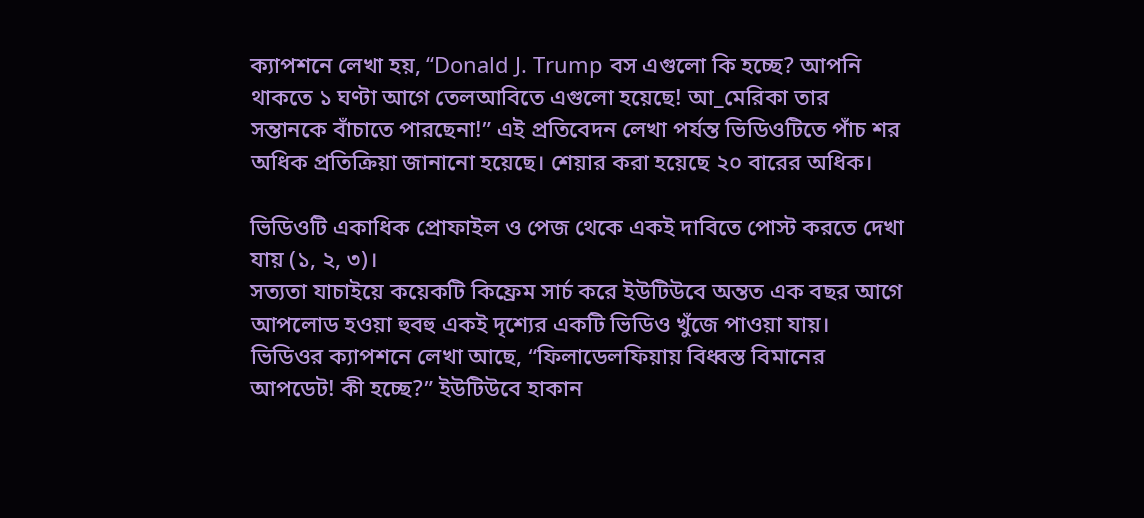ক্যাপশনে লেখা হয়, “Donald J. Trump বস এগুলো কি হচ্ছে? আপনি থাকতে ১ ঘণ্টা আগে তেলআবিতে এগুলো হয়েছে! আ_মেরিকা তার সন্তানকে বাঁচাতে পারছেনা!” এই প্রতিবেদন লেখা পর্যন্ত ভিডিওটিতে পাঁচ শর অধিক প্রতিক্রিয়া জানানো হয়েছে। শেয়ার করা হয়েছে ২০ বারের অধিক।

ভিডিওটি একাধিক প্রোফাইল ও পেজ থেকে একই দাবিতে পোস্ট করতে দেখা যায় (১, ২, ৩)।
সত্যতা যাচাইয়ে কয়েকটি কিফ্রেম সার্চ করে ইউটিউবে অন্তত এক বছর আগে আপলোড হওয়া হুবহু একই দৃশ্যের একটি ভিডিও খুঁজে পাওয়া যায়। ভিডিওর ক্যাপশনে লেখা আছে, “ফিলাডেলফিয়ায় বিধ্বস্ত বিমানের আপডেট! কী হচ্ছে?” ইউটিউবে হাকান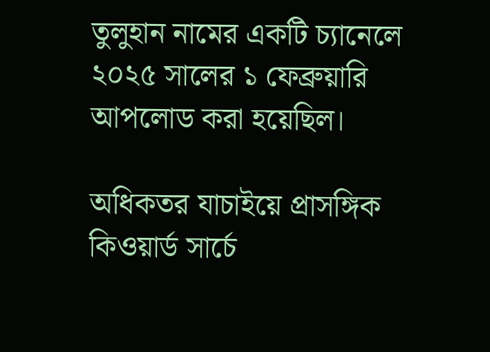তুলুহান নামের একটি চ্যানেলে ২০২৫ সালের ১ ফেব্রুয়ারি আপলোড করা হয়েছিল।

অধিকতর যাচাইয়ে প্রাসঙ্গিক কিওয়ার্ড সার্চে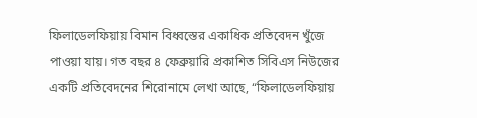ফিলাডেলফিয়ায় বিমান বিধ্বস্তের একাধিক প্রতিবেদন খুঁজে পাওয়া যায়। গত বছর ৪ ফেব্রুয়ারি প্রকাশিত সিবিএস নিউজের একটি প্রতিবেদনের শিরোনামে লেখা আছে, “ফিলাডেলফিয়ায়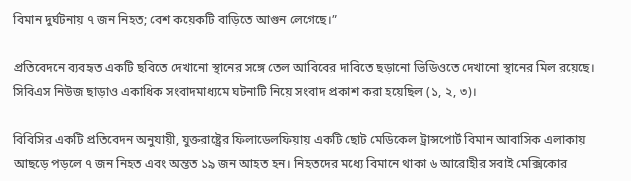বিমান দুর্ঘটনায় ৭ জন নিহত; বেশ কয়েকটি বাড়িতে আগুন লেগেছে।”

প্রতিবেদনে ব্যবহৃত একটি ছবিতে দেখানো স্থানের সঙ্গে তেল আবিবের দাবিতে ছড়ানো ভিডিওতে দেখানো স্থানের মিল রয়েছে। সিবিএস নিউজ ছাড়াও একাধিক সংবাদমাধ্যমে ঘটনাটি নিয়ে সংবাদ প্রকাশ করা হয়েছিল (১, ২, ৩)।

বিবিসির একটি প্রতিবেদন অনুযায়ী, যুক্তরাষ্ট্রের ফিলাডেলফিয়ায় একটি ছোট মেডিকেল ট্রান্সপোর্ট বিমান আবাসিক এলাকায় আছড়ে পড়লে ৭ জন নিহত এবং অন্তত ১৯ জন আহত হন। নিহতদের মধ্যে বিমানে থাকা ৬ আরোহীর সবাই মেক্সিকোর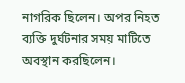নাগরিক ছিলেন। অপর নিহত ব্যক্তি দুর্ঘটনার সময় মাটিতে অবস্থান করছিলেন।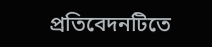প্রতিবেদনটিতে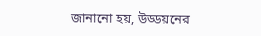জানানো হয়, উড্ডয়নের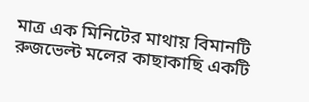মাত্র এক মিনিটের মাথায় বিমানটি রুজভেল্ট মলের কাছাকাছি একটি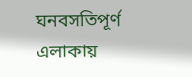ঘনবসতিপূর্ণ এলাকায়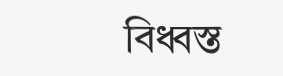বিধ্বস্ত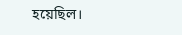হয়েছিল।